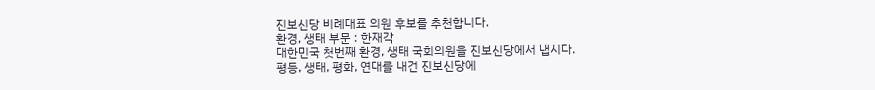진보신당 비례대표 의원 후보를 추천합니다.
환경, 생태 부문 : 한재각
대한민국 첫번째 환경, 생태 국회의원을 진보신당에서 냅시다.
평등, 생태, 평화, 연대를 내건 진보신당에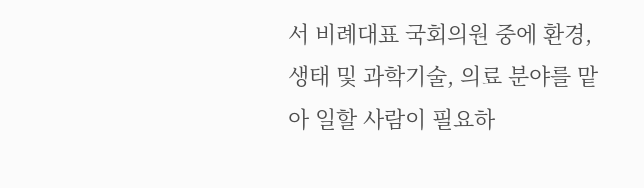서 비례대표 국회의원 중에 환경, 생태 및 과학기술, 의료 분야를 맡아 일할 사람이 필요하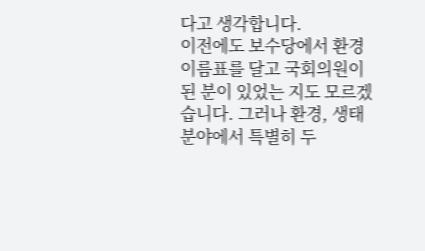다고 생각합니다.
이전에도 보수당에서 환경 이름표를 달고 국회의원이 된 분이 있었는 지도 모르겠습니다. 그러나 환경, 생태 분야에서 특별히 두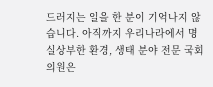드러지는 일을 한 분이 기억나지 않습니다. 아직까지 우리나라에서 명실상부한 환경, 생태 분야 전문 국회의원은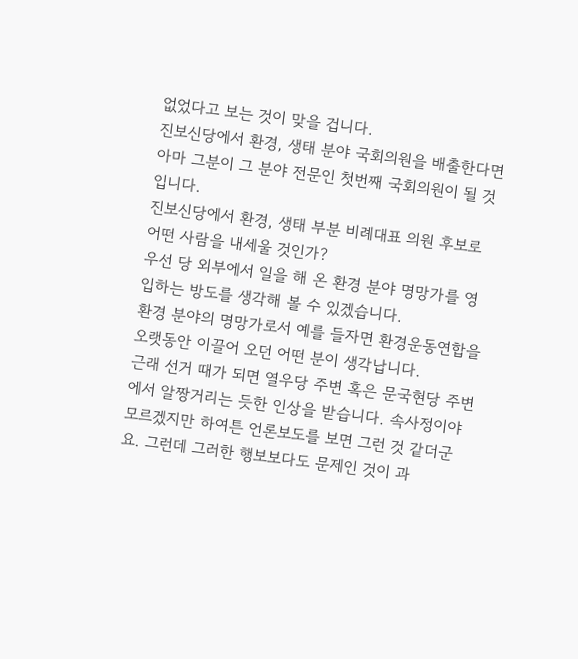없었다고 보는 것이 맞을 겁니다.
진보신당에서 환경, 생태 분야 국회의원을 배출한다면 아마 그분이 그 분야 전문인 첫번째 국회의원이 될 것입니다.
진보신당에서 환경, 생태 부분 비례대표 의원 후보로 어떤 사람을 내세울 것인가?
우선 당 외부에서 일을 해 온 환경 분야 명망가를 영입하는 방도를 생각해 볼 수 있겠습니다.
환경 분야의 명망가로서 예를 들자면 환경운동연합을 오랫동안 이끌어 오던 어떤 분이 생각납니다.
근래 선거 때가 되면 열우당 주변 혹은 문국현당 주변에서 알짱거리는 듯한 인상을 받습니다. 속사정이야 모르겠지만 하여튼 언론보도를 보면 그런 것 같더군요. 그런데 그러한 행보보다도 문제인 것이 과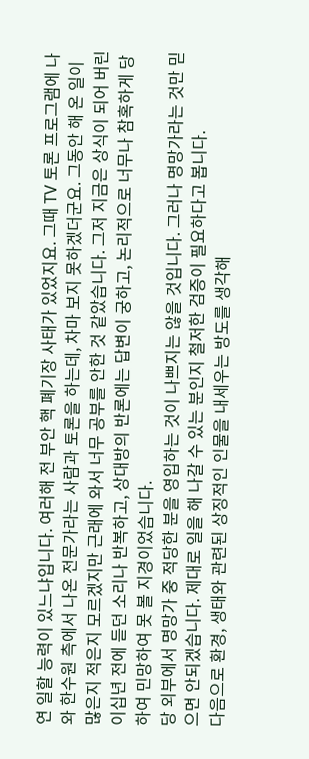연 일할 능력이 있느냐입니다. 여러해 전 부안 핵 폐기장 사태가 있었지요. 그때 TV 토론 프로그램에 나와 한수원 측에서 나온 전문가라는 사람과 토론을 하는데, 차마 보지 못하겠더군요. 그동안 해 온 일이 많은지 적은지 모르겠지만 근래에 와서 너무 공부를 안한 것 같았습니다. 그저 지금은 상식이 되어 버린 이십년 전에 듣던 소리나 반복하고, 상대방의 반론에는 답변이 궁하고, 논리적으로 너무나 참혹하게 당하여 민망하여 못 볼 지경이었습니다.
당 외부에서 명망가 중 적당한 분을 영입하는 것이 나쁘지는 않을 것입니다. 그러나 명망가라는 것만 믿으면 안되겠습니다. 제대로 일을 해 나갈 수 있는 분인지 철저한 검증이 필요하다고 봅니다.
다음으로 환경, 생태와 관련된 상징적인 인물을 내세우는 방도를 생각해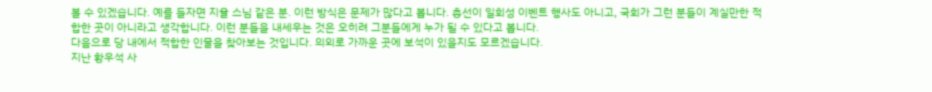볼 수 있겠습니다. 예를 들자면 지율 스님 같은 분. 이런 방식은 문제가 많다고 봅니다. 총선이 일회성 이벤트 행사도 아니고, 국회가 그런 분들이 계실만한 적합한 곳이 아니라고 생각합니다. 이런 분들을 내세우는 것은 오히려 그분들에게 누가 될 수 있다고 봅니다.
다음으로 당 내에서 적합한 인물을 찾아보는 것입니다. 의외로 가까운 곳에 보석이 있을지도 모르겠습니다.
지난 황우석 사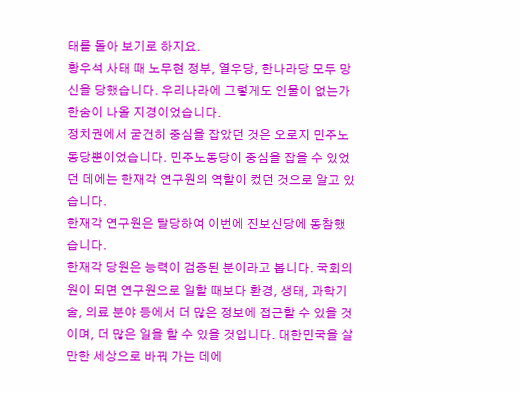태를 돌아 보기로 하지요.
황우석 사태 때 노무현 정부, 열우당, 한나라당 모두 망신을 당했습니다. 우리나라에 그렇게도 인물이 없는가 한숨이 나올 지경이었습니다.
정치권에서 굳건히 중심을 잡았던 것은 오로지 민주노동당뿐이었습니다. 민주노동당이 중심을 잡을 수 있었던 데에는 한재각 연구원의 역할이 컸던 것으로 알고 있습니다.
한재각 연구원은 탈당하여 이번에 진보신당에 동참했습니다.
한재각 당원은 능력이 검증된 분이라고 봅니다. 국회의원이 되면 연구원으로 일할 때보다 환경, 생태, 과학기술, 의료 분야 등에서 더 많은 정보에 접근할 수 있을 것이며, 더 많은 일을 할 수 있을 것입니다. 대한민국을 살만한 세상으로 바꿔 가는 데에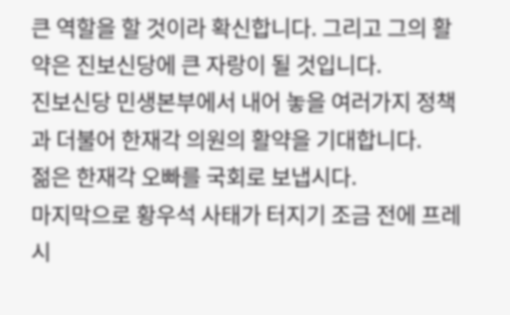큰 역할을 할 것이라 확신합니다. 그리고 그의 활약은 진보신당에 큰 자랑이 될 것입니다.
진보신당 민생본부에서 내어 놓을 여러가지 정책과 더불어 한재각 의원의 활약을 기대합니다.
젊은 한재각 오빠를 국회로 보냅시다.
마지막으로 황우석 사태가 터지기 조금 전에 프레시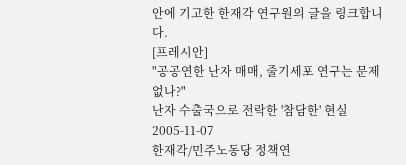안에 기고한 한재각 연구원의 글을 링크합니다.
[프레시안]
"공공연한 난자 매매, 줄기세포 연구는 문제 없나?"
난자 수출국으로 전락한 '참담한' 현실
2005-11-07
한재각/민주노동당 정책연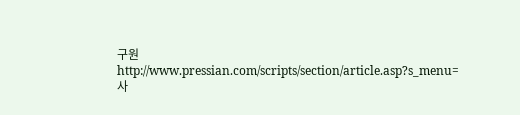구원
http://www.pressian.com/scripts/section/article.asp?s_menu=사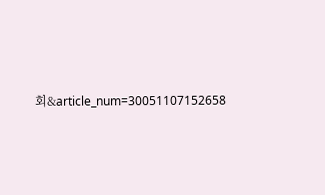회&article_num=30051107152658